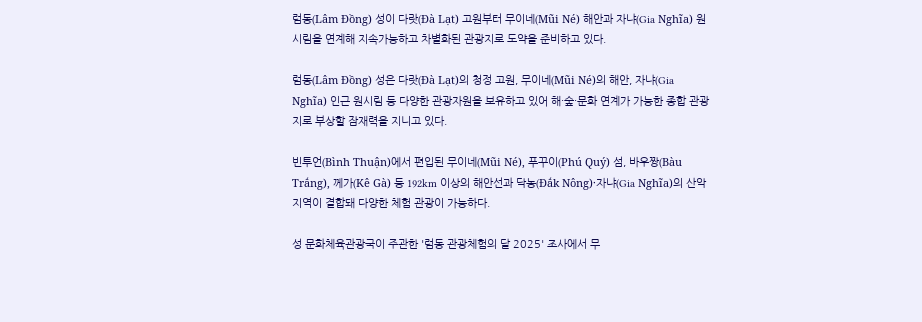럼동(Lâm Đồng) 성이 다랏(Đà Lạt) 고원부터 무이네(Mũi Né) 해안과 자냐(Gia Nghĩa) 원시림을 연계해 지속가능하고 차별화된 관광지로 도약을 준비하고 있다.

럼동(Lâm Đồng) 성은 다랏(Đà Lạt)의 청정 고원, 무이네(Mũi Né)의 해안, 자냐(Gia Nghĩa) 인근 원시림 등 다양한 관광자원을 보유하고 있어 해·숲·문화 연계가 가능한 종합 관광지로 부상할 잠재력을 지니고 있다.

빈투언(Bình Thuận)에서 편입된 무이네(Mũi Né), 푸꾸이(Phú Quý) 섬, 바우짱(Bàu Trắng), 께가(Kê Gà) 등 192km 이상의 해안선과 닥농(Đắk Nông)·자냐(Gia Nghĩa)의 산악 지역이 결합돼 다양한 체험 관광이 가능하다.

성 문화체육관광국이 주관한 '럼동 관광체험의 달 2025' 조사에서 무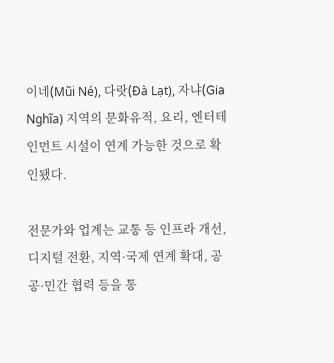이네(Mũi Né), 다랏(Đà Lạt), 자냐(Gia Nghĩa) 지역의 문화유적, 요리, 엔터테인먼트 시설이 연계 가능한 것으로 확인됐다.

전문가와 업계는 교통 등 인프라 개선, 디지털 전환, 지역·국제 연계 확대, 공공·민간 협력 등을 통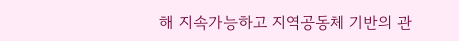해 지속가능하고 지역공동체 기반의 관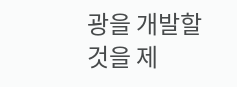광을 개발할 것을 제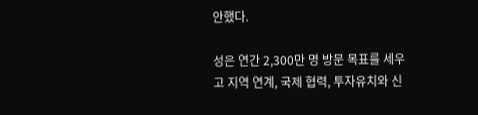안했다.

성은 연간 2,300만 명 방문 목표를 세우고 지역 연계, 국제 협력, 투자유치와 신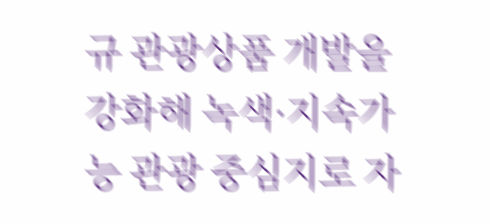규 관광상품 개발을 강화해 녹색·지속가능 관광 중심지로 자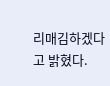리매김하겠다고 밝혔다.